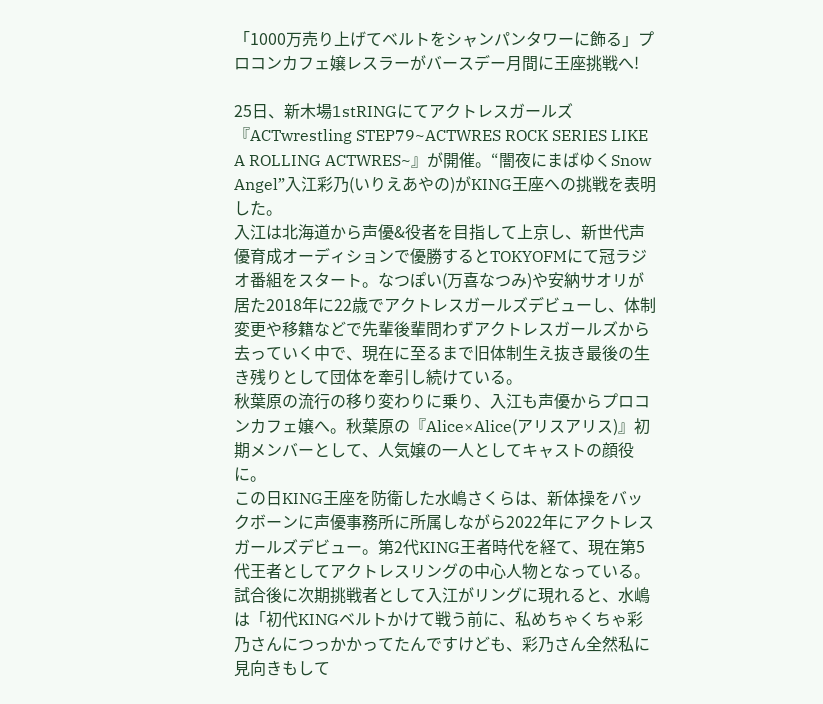「1000万売り上げてベルトをシャンパンタワーに飾る」プロコンカフェ嬢レスラーがバースデー月間に王座挑戦へ!

25日、新木場1stRINGにてアクトレスガールズ『ACTwrestling STEP79~ACTWRES ROCK SERIES LIKE A ROLLING ACTWRES~』が開催。“闇夜にまばゆくSnow Angel”入江彩乃(いりえあやの)がKING王座への挑戦を表明した。
入江は北海道から声優&役者を目指して上京し、新世代声優育成オーディションで優勝するとTOKYOFMにて冠ラジオ番組をスタート。なつぽい(万喜なつみ)や安納サオリが居た2018年に22歳でアクトレスガールズデビューし、体制変更や移籍などで先輩後輩問わずアクトレスガールズから去っていく中で、現在に至るまで旧体制生え抜き最後の生き残りとして団体を牽引し続けている。
秋葉原の流行の移り変わりに乗り、入江も声優からプロコンカフェ嬢へ。秋葉原の『Alice×Alice(アリスアリス)』初期メンバーとして、人気嬢の一人としてキャストの顔役に。
この日KING王座を防衛した水嶋さくらは、新体操をバックボーンに声優事務所に所属しながら2022年にアクトレスガールズデビュー。第2代KING王者時代を経て、現在第5代王者としてアクトレスリングの中心人物となっている。
試合後に次期挑戦者として入江がリングに現れると、水嶋は「初代KINGベルトかけて戦う前に、私めちゃくちゃ彩乃さんにつっかかってたんですけども、彩乃さん全然私に見向きもして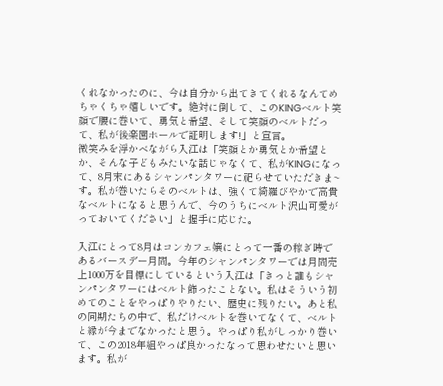くれなかったのに、今は自分から出てきてくれるなんてめちゃくちゃ嬉しいです。絶対に倒して、このKINGベルト笑顔で腰に巻いて、勇気と希望、そして笑顔のベルトだって、私が後楽園ホールで証明します!」と宣言。
微笑みを浮かべながら入江は「笑顔とか勇気とか希望とか、そんな子どもみたいな話じゃなくて、私がKINGになって、8月末にあるシャンパンタワーに祀らせていただきま~す。私が巻いたらそのベルトは、強くて綺羅びやかで高貴なベルトになると思うんで、今のうちにベルト沢山可愛がっておいてください」と握手に応じた。

入江にとって8月はコンカフェ嬢にとって一番の稼ぎ時であるバースデー月間。今年のシャンパンタワーでは月間売上1000万を目標にしているという入江は「きっと誰もシャンパンタワーにはベルト飾ったことない。私はそういう初めてのことをやっぱりやりたい、歴史に残りたい。あと私の同期たちの中で、私だけベルトを巻いてなくて、ベルトと縁が今までなかったと思う。やっぱり私がしっかり巻いて、この2018年組やっぱ良かったなって思わせたいと思います。私が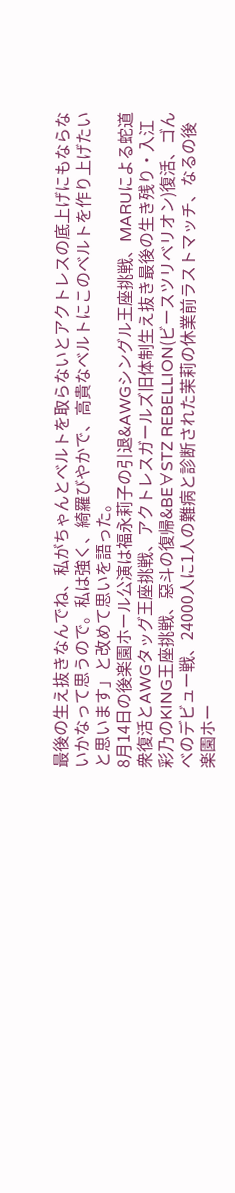最後の生え抜きなんでね、私がちゃんとベルトを取らないとアクトレスの底上げにもならないかなって思うので。私は強く、綺羅びやかで、高貴なベルトにこのベルトを作り上げたいと思います」と改めて思いを語った。
8月14日の後楽園ホール公演は福永莉子の引退&AWGシングル王座挑戦、MARUによる蛇道衆復活とAWGタッグ王座挑戦、アクトレスガールズ旧体制生え抜き最後の生き残り・入江彩乃のKING王座挑戦、惡斗の復帰&BE∀STZ REBELLION(ビースツリベリオン)復活、ゴんべのデビュー戦、24000人に1人の難病と診断された茉莉の休業前ラストマッチ、なるの後楽園ホー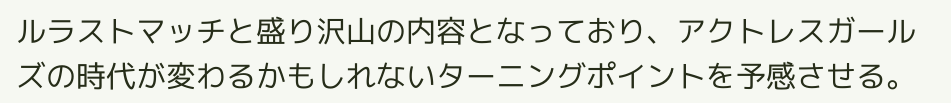ルラストマッチと盛り沢山の内容となっており、アクトレスガールズの時代が変わるかもしれないターニングポイントを予感させる。